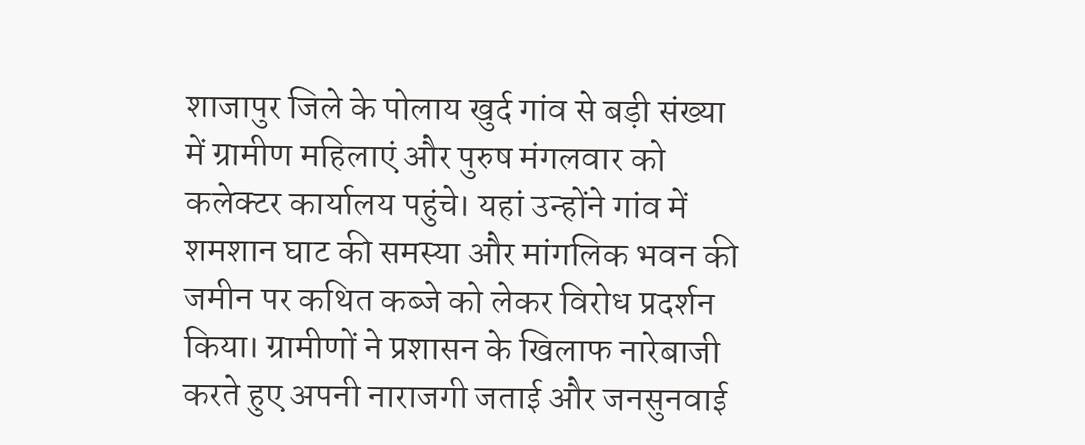शाजापुर जिले के पोलाय खुर्द गांव से बड़ी संख्या में ग्रामीण महिलाएं और पुरुष मंगलवार को कलेक्टर कार्यालय पहुंचे। यहां उन्होंने गांव में शमशान घाट की समस्या और मांगलिक भवन की जमीन पर कथित कब्जे को लेकर विरोध प्रदर्शन किया। ग्रामीणों ने प्रशासन के खिलाफ नारेबाजी करते हुए अपनी नाराजगी जताई और जनसुनवाई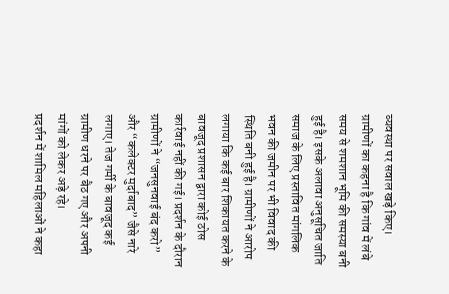व्यवस्था पर सवाल खड़े किए।
ग्रामीणों का कहना है कि गांव में लंबे समय से शमशान भूमि की समस्या बनी हुई है। इसके अलावा अनुसूचित जाति समाज के लिए प्रस्तावित मांगलिक भवन की जमीन पर भी विवाद की स्थिति बनी हुई है। ग्रामीणों ने आरोप लगाया कि कई बार शिकायत करने के बावजूद प्रशासन द्वारा कोई ठोस कार्रवाई नहीं की गई। प्रदर्शन के दौरान ग्रामीणों ने “जनसुनवाई बंद करो” और “कलेक्टर मुर्दाबाद” जैसे नारे लगाए। तेज गर्मी के बावजूद कई ग्रामीण धरने पर बैठ गए और अपनी मांगों को लेकर अड़े रहे।
प्रदर्शन में शामिल महिलाओं ने कहा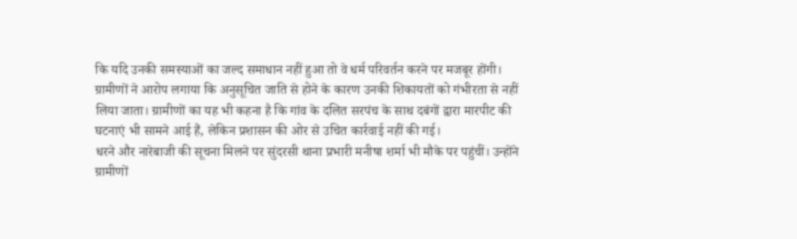कि यदि उनकी समस्याओं का जल्द समाधान नहीं हुआ तो वे धर्म परिवर्तन करने पर मजबूर होंगी। ग्रामीणों ने आरोप लगाया कि अनुसूचित जाति से होने के कारण उनकी शिकायतों को गंभीरता से नहीं लिया जाता। ग्रामीणों का यह भी कहना है कि गांव के दलित सरपंच के साथ दबंगों द्वारा मारपीट की घटनाएं भी सामने आई हैं, लेकिन प्रशासन की ओर से उचित कार्रवाई नहीं की गई।
धरने और नारेबाजी की सूचना मिलने पर सुंदरसी थाना प्रभारी मनीषा शर्मा भी मौके पर पहुंचीं। उन्होंने ग्रामीणों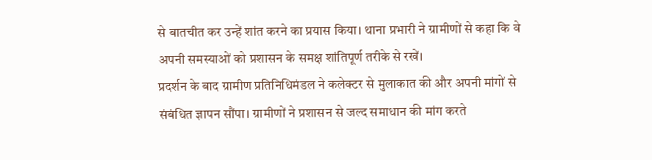से बातचीत कर उन्हें शांत करने का प्रयास किया। थाना प्रभारी ने ग्रामीणों से कहा कि वे अपनी समस्याओं को प्रशासन के समक्ष शांतिपूर्ण तरीके से रखें।
प्रदर्शन के बाद ग्रामीण प्रतिनिधिमंडल ने कलेक्टर से मुलाकात की और अपनी मांगों से संबंधित ज्ञापन सौंपा। ग्रामीणों ने प्रशासन से जल्द समाधान की मांग करते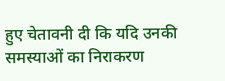हुए चेतावनी दी कि यदि उनकी समस्याओं का निराकरण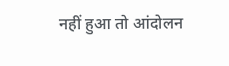नहीं हुआ तो आंदोलन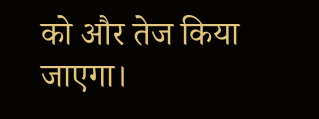को और तेज किया जाएगा।